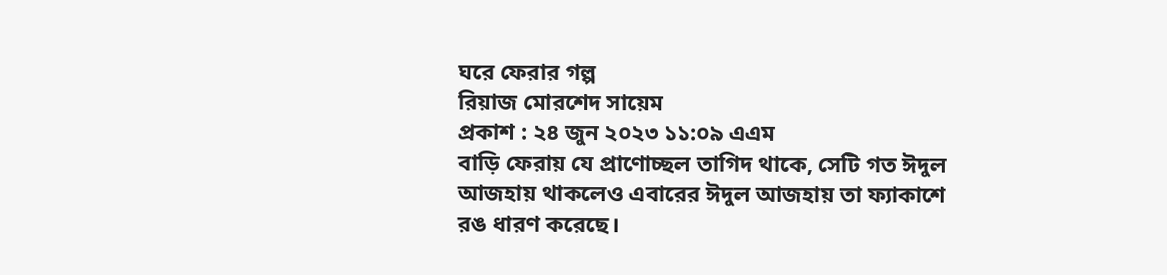ঘরে ফেরার গল্প
রিয়াজ মোরশেদ সায়েম
প্রকাশ : ২৪ জুন ২০২৩ ১১:০৯ এএম
বাড়ি ফেরায় যে প্রাণোচ্ছল তাগিদ থাকে, সেটি গত ঈদুল আজহায় থাকলেও এবারের ঈদুল আজহায় তা ফ্যাকাশে রঙ ধারণ করেছে।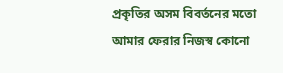প্রকৃতির অসম বিবর্তনের মতো আমার ফেরার নিজস্ব কোনো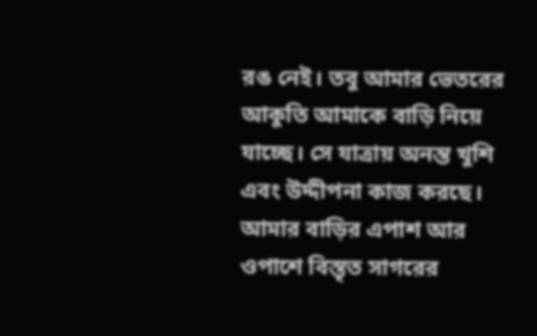রঙ নেই। তবু আমার ভেতরের আকুতি আমাকে বাড়ি নিয়ে যাচ্ছে। সে যাত্রায় অনন্ত খুশি এবং উদ্দীপনা কাজ করছে।
আমার বাড়ির এপাশ আর ওপাশে বিস্তৃত সাগরের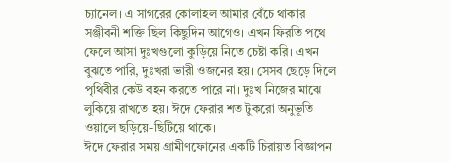চ্যানেল। এ সাগরের কোলাহল আমার বেঁচে থাকার সঞ্জীবনী শক্তি ছিল কিছুদিন আগেও। এখন ফিরতি পথে ফেলে আসা দুঃখগুলো কুড়িয়ে নিতে চেষ্টা করি। এখন বুঝতে পারি, দুঃখরা ভারী ওজনের হয়। সেসব ছেড়ে দিলে পৃথিবীর কেউ বহন করতে পারে না। দুঃখ নিজের মাঝে লুকিয়ে রাখতে হয়। ঈদে ফেরার শত টুকরো অনুভূতি ওয়ালে ছড়িয়ে-ছিটিয়ে থাকে।
ঈদে ফেরার সময় গ্রামীণফোনের একটি চিরায়ত বিজ্ঞাপন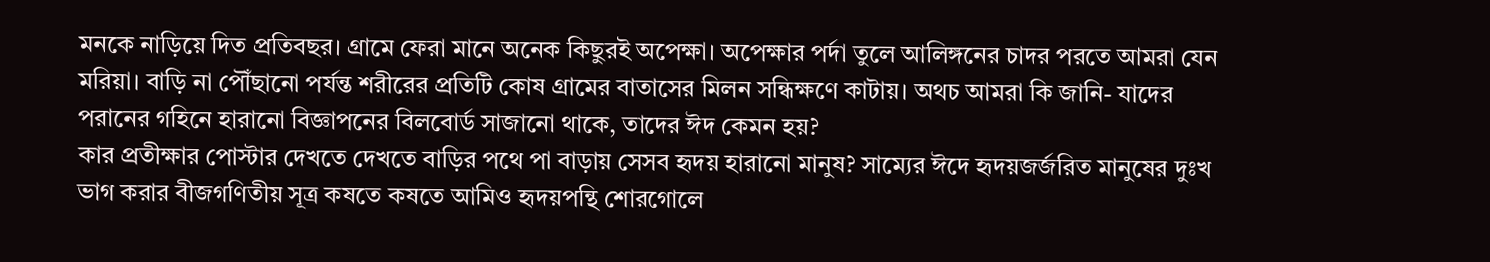মনকে নাড়িয়ে দিত প্রতিবছর। গ্রামে ফেরা মানে অনেক কিছুরই অপেক্ষা। অপেক্ষার পর্দা তুলে আলিঙ্গনের চাদর পরতে আমরা যেন মরিয়া। বাড়ি না পৌঁছানো পর্যন্ত শরীরের প্রতিটি কোষ গ্রামের বাতাসের মিলন সন্ধিক্ষণে কাটায়। অথচ আমরা কি জানি- যাদের পরানের গহিনে হারানো বিজ্ঞাপনের বিলবোর্ড সাজানো থাকে, তাদের ঈদ কেমন হয়?
কার প্রতীক্ষার পোস্টার দেখতে দেখতে বাড়ির পথে পা বাড়ায় সেসব হৃদয় হারানো মানুষ? সাম্যের ঈদে হৃদয়জর্জরিত মানুষের দুঃখ ভাগ করার বীজগণিতীয় সূত্র কষতে কষতে আমিও হৃদয়পন্থি শোরগোলে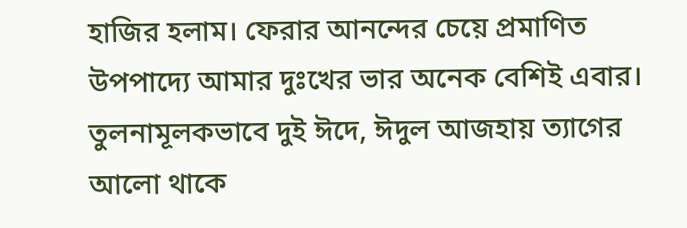হাজির হলাম। ফেরার আনন্দের চেয়ে প্রমাণিত উপপাদ্যে আমার দুঃখের ভার অনেক বেশিই এবার।
তুলনামূলকভাবে দুই ঈদে, ঈদুল আজহায় ত্যাগের আলো থাকে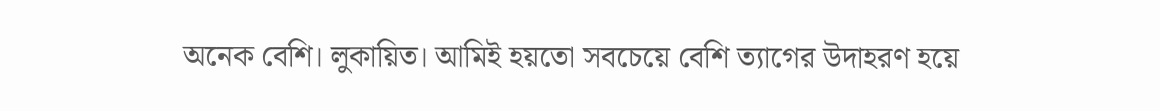অনেক বেশি। লুকায়িত। আমিই হয়তো সবচেয়ে বেশি ত্যাগের উদাহরণ হয়ে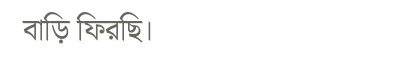বাড়ি ফিরছি।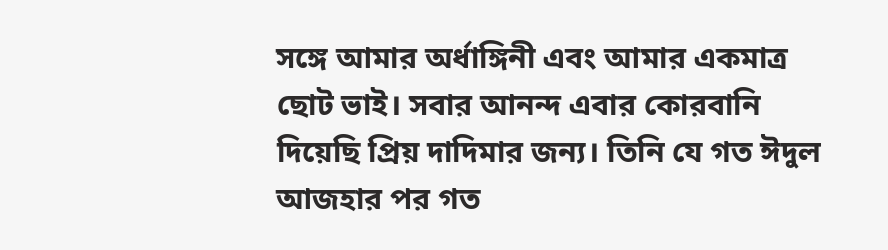সঙ্গে আমার অর্ধাঙ্গিনী এবং আমার একমাত্র ছোট ভাই। সবার আনন্দ এবার কোরবানি দিয়েছি প্রিয় দাদিমার জন্য। তিনি যে গত ঈদুল আজহার পর গত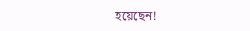হয়েছেন!